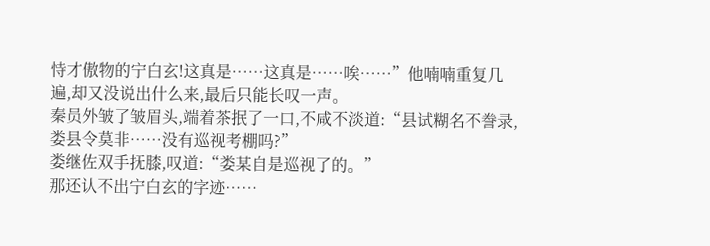恃才傲物的宁白玄!这真是……这真是……唉……”他喃喃重复几遍,却又没说出什么来,最后只能长叹一声。
秦员外皱了皱眉头,端着茶抿了一口,不咸不淡道:“县试糊名不誊录,娄县令莫非……没有巡视考棚吗?”
娄继佐双手抚膝,叹道:“娄某自是巡视了的。”
那还认不出宁白玄的字迹……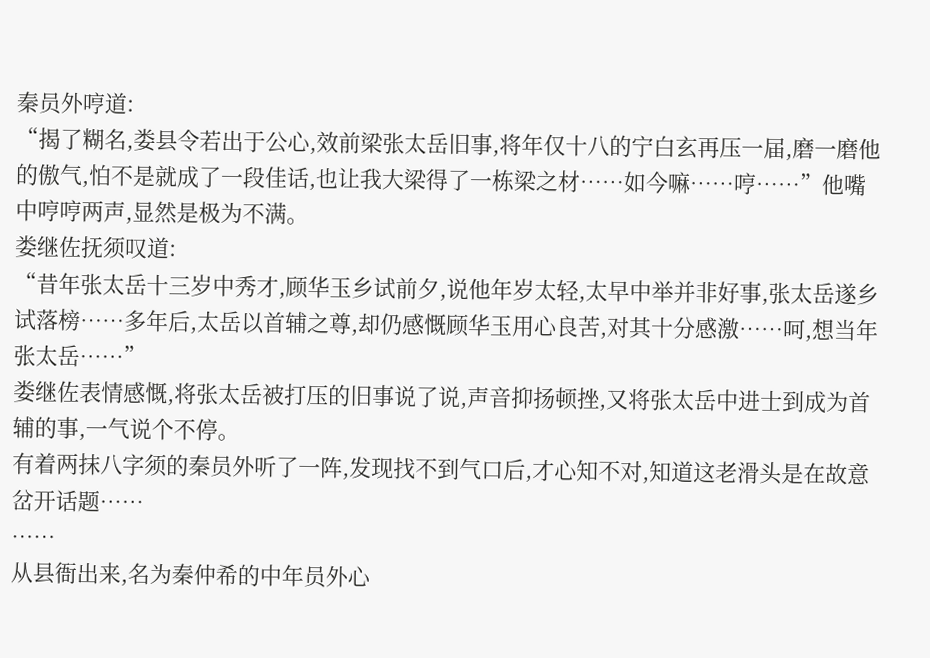秦员外哼道:
“揭了糊名,娄县令若出于公心,效前梁张太岳旧事,将年仅十八的宁白玄再压一届,磨一磨他的傲气,怕不是就成了一段佳话,也让我大梁得了一栋梁之材……如今嘛……哼……”他嘴中哼哼两声,显然是极为不满。
娄继佐抚须叹道:
“昔年张太岳十三岁中秀才,顾华玉乡试前夕,说他年岁太轻,太早中举并非好事,张太岳遂乡试落榜……多年后,太岳以首辅之尊,却仍感慨顾华玉用心良苦,对其十分感激……呵,想当年张太岳……”
娄继佐表情感慨,将张太岳被打压的旧事说了说,声音抑扬顿挫,又将张太岳中进士到成为首辅的事,一气说个不停。
有着两抹八字须的秦员外听了一阵,发现找不到气口后,才心知不对,知道这老滑头是在故意岔开话题……
……
从县衙出来,名为秦仲希的中年员外心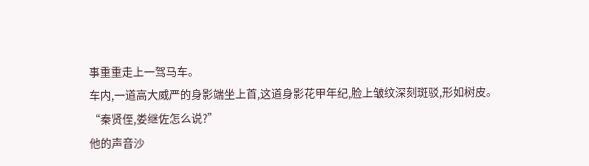事重重走上一驾马车。
车内,一道高大威严的身影端坐上首,这道身影花甲年纪,脸上皱纹深刻斑驳,形如树皮。
“秦贤侄,娄继佐怎么说?”
他的声音沙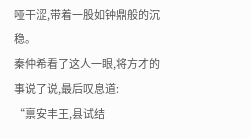哑干涩,带着一股如钟鼎般的沉稳。
秦仲希看了这人一眼,将方才的事说了说,最后叹息道:
“禀安丰王,县试结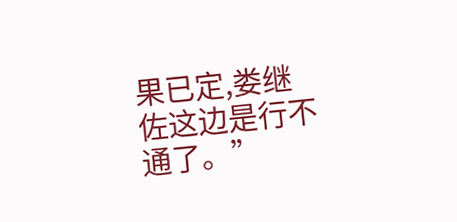果已定,娄继佐这边是行不通了。”